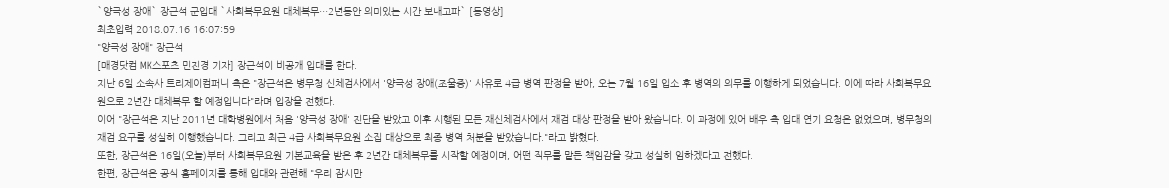`양극성 장애` 장근석 군입대 `사회복무요원 대체복무…2년동안 의미있는 시간 보내고파` [동영상]
최초입력 2018.07.16 16:07:59
"양극성 장애" 장근석
[매경닷컴 MK스포츠 민진경 기자] 장근석이 비공개 입대를 한다.
지난 6일 소속사 트리제이컴퍼니 측은 "장근석은 병무청 신체검사에서 '양극성 장애(조울증)' 사유로 4급 병역 판정을 받아, 오는 7월 16일 입소 후 병역의 의무를 이행하게 되었습니다. 이에 따라 사회복무요원으로 2년간 대체복무 할 예정입니다"라며 입장을 전했다.
이어 "장근석은 지난 2011년 대학병원에서 처음 '양극성 장애' 진단을 받았고 이후 시행된 모든 재신체검사에서 재검 대상 판정을 받아 왔습니다. 이 과정에 있어 배우 측 입대 연기 요청은 없었으며, 병무청의 재검 요구를 성실히 이행했습니다. 그리고 최근 4급 사회복무요원 소집 대상으로 최종 병역 처분을 받았습니다."라고 밝혔다.
또한, 장근석은 16일(오늘)부터 사회복무요원 기본교육을 받은 후 2년간 대체복무를 시작할 예정이며, 어떤 직무를 맡든 책임감을 갖고 성실히 임하겠다고 전했다.
한편, 장근석은 공식 홈페이지를 통해 입대와 관련해 "우리 잠시만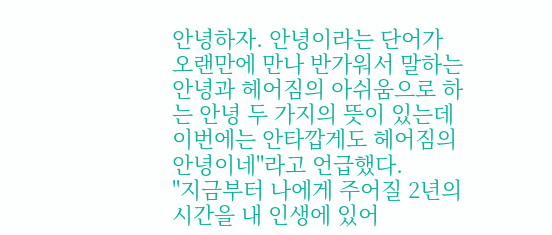안녕하자. 안녕이라는 단어가 오랜만에 만나 반가워서 말하는 안녕과 헤어짐의 아쉬움으로 하는 안녕 두 가지의 뜻이 있는데 이번에는 안타깝게도 헤어짐의 안녕이네"라고 언급했다.
"지금부터 나에게 주어질 2년의 시간을 내 인생에 있어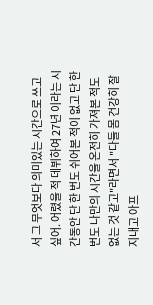서 그 무엇보다 의미있는 시간으로 쓰고 싶어. 어렸을 적 데뷔하여 27년 이라는 시간동안 단 한 번도 쉬어본 적이 없고 단 한 번도 나만의 시간을 온전히 가져본 적도 없는 것 같고"라면서 "다들 몸 건강히 잘 지내고 아프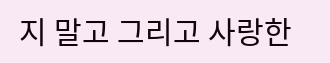지 말고 그리고 사랑한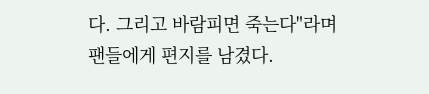다. 그리고 바람피면 죽는다"라며 팬들에게 편지를 남겼다.